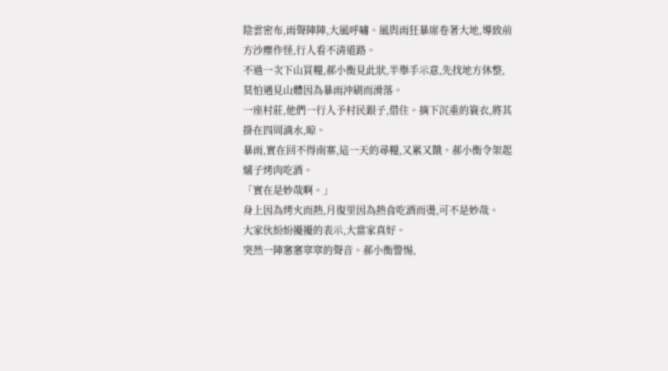陰雲密布,雨聲陣陣,大風呼嘯。風與雨狂暴席卷著大地,導致前方沙塵作怪,行人看不清道路。
不過一次下山買糧,郝小衡見此狀,半舉手示意,先找地方休整,莫怕遇見山體因為暴雨沖刷而滑落。
一座村莊,他們一行人予村民銀子,借住。摘下沉重的簑衣,將其掛在四周滴水,晾。
暴雨,實在回不得南寨,這一天的尋糧,又累又餓。郝小衡令架起爐子烤肉吃酒。
「實在是妙哉啊。」
身上因為烤火而熱,月復里因為熱食吃酒而燙,可不是妙哉。
大家伙紛紛擾擾的表示,大當家真好。
突然一陣窸窸窣窣的聲音。郝小衡警惕,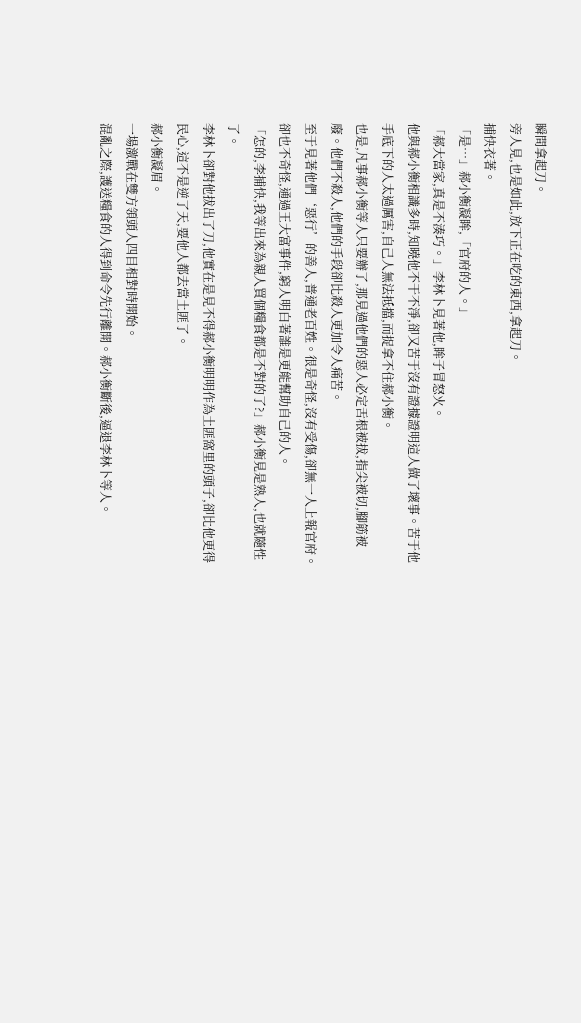瞬間拿起刀。
旁人見,也是如此,放下正在吃的東西,拿起刀。
捕快衣著。
「是…」郝小衡凝眸,「官府的人。」
「郝大當家,真是不湊巧。」李林卜見著他,眸子冒怒火。
他與郝小衡相識多時,知曉他不干不淨,卻又苦于沒有證據證明這人做了壞事。苦于他手底下的人太過厲害,自己人無法抵擋,而捉拿不住郝小衡。
也是,凡事郝小衡等人只要辦了,那見過他們的惡人必定舌根被拔,指尖被切,腳筋被廢。他們不殺人,他們的手段卻比殺人更加令人痛苦。
至于見著他們‘惡行’的善人,普通老百姓。很是奇怪,沒有受傷,卻無一人上報官府。
卻也不奇怪,通過王大富事件,窮人明白著誰是更能幫助自己的人。
「怎的,李捕快,我等出來為親人買個糧食都是不對的了?」郝小衡見是熟人,也就隨性了。
李林卜卻對他拔出了刀,他實在是見不得郝小衡明明作為土匪窩里的頭子,卻比他更得民心,這不是逆了天,要他人都去當土匪了。
郝小衡凝眉。
一場激戰在雙方領頭人四目相對時開始。
混亂之際,護送糧食的人得到命令先行離開。郝小衡斷後,逼退李林卜等人。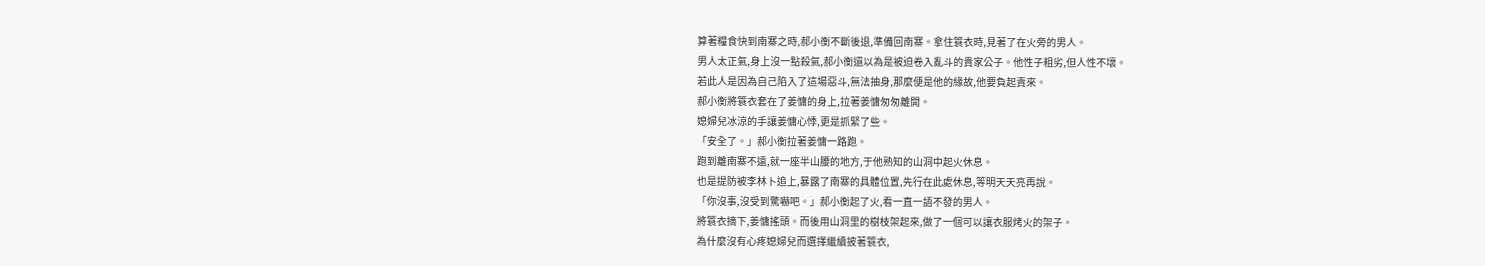算著糧食快到南寨之時,郝小衡不斷後退,準備回南寨。拿住簑衣時,見著了在火旁的男人。
男人太正氣,身上沒一點殺氣,郝小衡還以為是被迫卷入亂斗的貴家公子。他性子粗劣,但人性不壞。
若此人是因為自己陷入了這場惡斗,無法抽身,那麼便是他的緣故,他要負起責來。
郝小衡將簑衣套在了姜慵的身上,拉著姜慵匆匆離開。
媳婦兒冰涼的手讓姜慵心悸,更是抓緊了些。
「安全了。」郝小衡拉著姜慵一路跑。
跑到離南寨不遠,就一座半山腰的地方,于他熟知的山洞中起火休息。
也是提防被李林卜追上,暴露了南寨的具體位置,先行在此處休息,等明天天亮再說。
「你沒事,沒受到驚嚇吧。」郝小衡起了火,看一直一語不發的男人。
將簑衣摘下,姜慵搖頭。而後用山洞里的樹枝架起來,做了一個可以讓衣服烤火的架子。
為什麼沒有心疼媳婦兒而選擇繼續披著簑衣,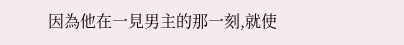因為他在一見男主的那一刻,就使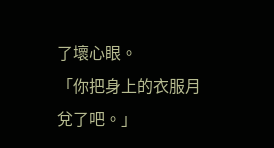了壞心眼。
「你把身上的衣服月兌了吧。」